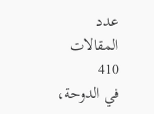عدد المقالات 410
في الدوحة،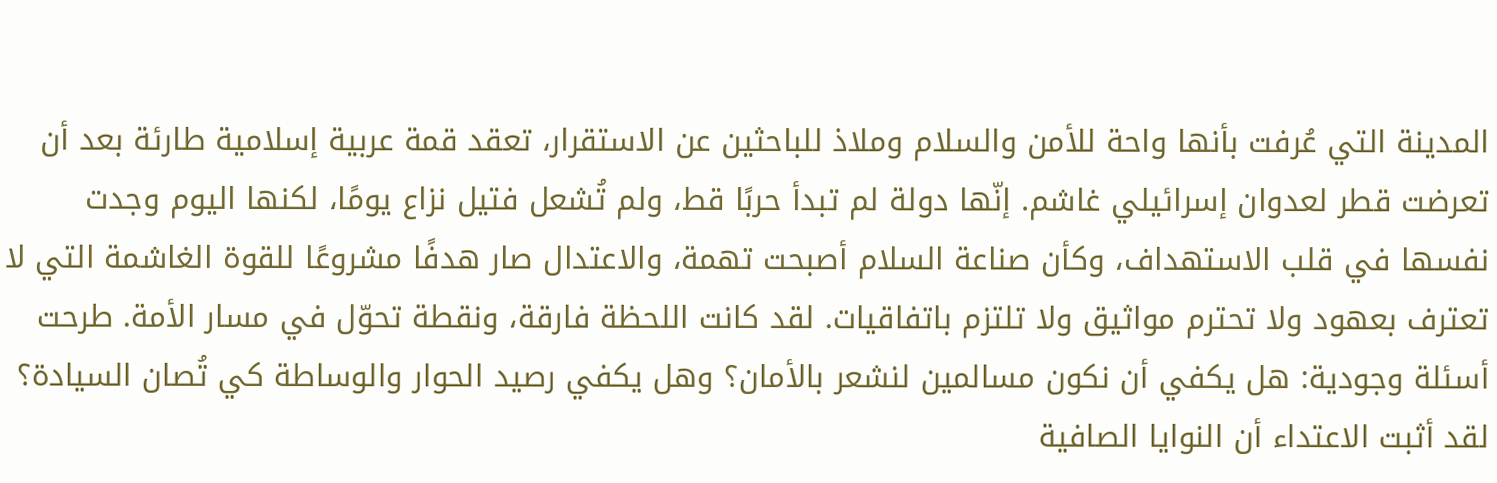المدينة التي عُرفت بأنها واحة للأمن والسلام وملاذ للباحثين عن الاستقرار، تعقد قمة عربية إسلامية طارئة بعد أن تعرضت قطر لعدوان إسرائيلي غاشم. إنّها دولة لم تبدأ حربًا قط، ولم تُشعل فتيل نزاع يومًا، لكنها اليوم وجدت نفسها في قلب الاستهداف، وكأن صناعة السلام أصبحت تهمة، والاعتدال صار هدفًا مشروعًا للقوة الغاشمة التي لا تعترف بعهود ولا تحترم مواثيق ولا تلتزم باتفاقيات. لقد كانت اللحظة فارقة، ونقطة تحوّل في مسار الأمة. طرحت أسئلة وجودية: هل يكفي أن نكون مسالمين لنشعر بالأمان؟ وهل يكفي رصيد الحوار والوساطة كي تُصان السيادة؟ لقد أثبت الاعتداء أن النوايا الصافية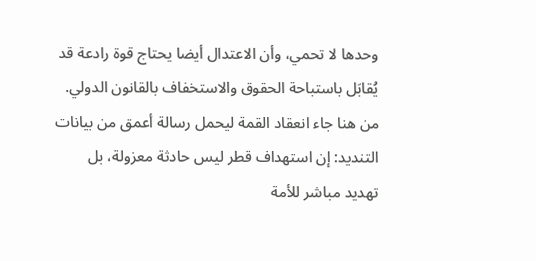وحدها لا تحمي، وأن الاعتدال أيضا يحتاج قوة رادعة قد يُقابَل باستباحة الحقوق والاستخفاف بالقانون الدولي. من هنا جاء انعقاد القمة ليحمل رسالة أعمق من بيانات التنديد: إن استهداف قطر ليس حادثة معزولة، بل تهديد مباشر للأمة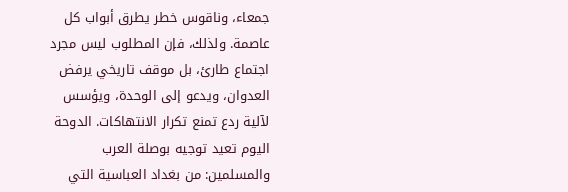جمعاء، وناقوس خطر يطرق أبواب كل عاصمة. ولذلك، فإن المطلوب ليس مجرد اجتماع طارئ، بل موقف تاريخي يرفض العدوان، ويدعو إلى الوحدة، ويؤسس لآلية ردع تمنع تكرار الانتهاكات. الدوحة اليوم تعيد توجيه بوصلة العرب والمسلمين: من بغداد العباسية التي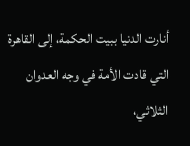أنارت الدنيا ببيت الحكمة، إلى القاهرة التي قادت الأمة في وجه العدوان الثلاثي،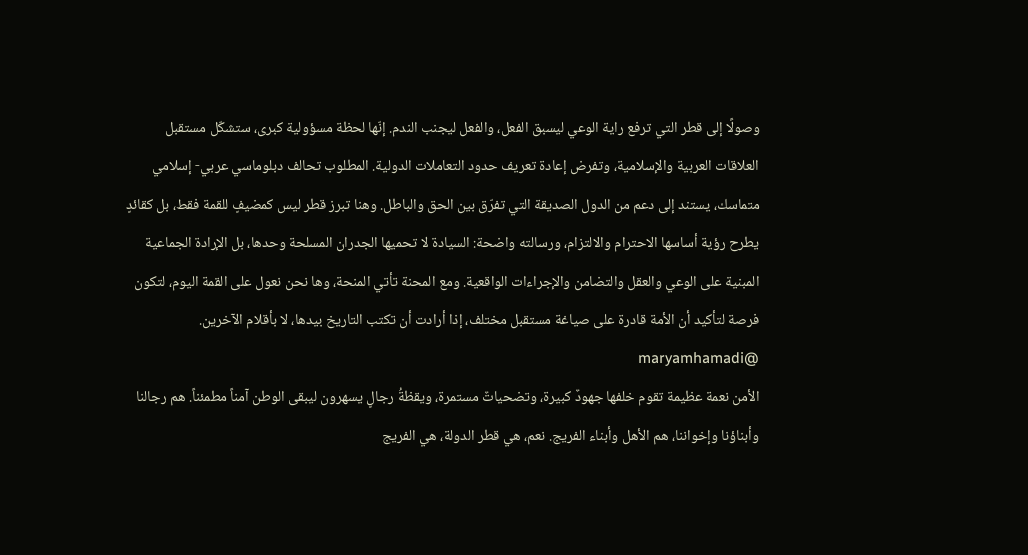وصولًا إلى قطر التي ترفع راية الوعي ليسبق الفعل، والفعل ليجنب الندم. إنّها لحظة مسؤولية كبرى، ستشكّل مستقبل العلاقات العربية والإسلامية، وتفرض إعادة تعريف حدود التعاملات الدولية. المطلوب تحالف دبلوماسي عربي- إسلامي متماسك، يستند إلى دعم من الدول الصديقة التي تفرّق بين الحق والباطل. وهنا تبرز قطر ليس كمضيفٍ للقمة فقط، بل كقائدٍ يطرح رؤية أساسها الاحترام والالتزام، ورسالته واضحة: السيادة لا تحميها الجدران المسلحة وحدها، بل الإرادة الجماعية المبنية على الوعي والعقل والتضامن والإجراءات الواقعية. ومع المحنة تأتي المنحة، وها نحن نعول على القمة اليوم، لتكون فرصة لتأكيد أن الأمة قادرة على صياغة مستقبل مختلف، إذا أرادت أن تكتب التاريخ بيدها، لا بأقلام الآخرين. @maryamhamadi
الأمن نعمة عظيمة تقوم خلفها جهودٌ كبيرة، وتضحياتٌ مستمرة، ويقظةُ رجالٍ يسهرون ليبقى الوطن آمناً مطمئناً. هم رجالنا وأبناؤنا وإخواننا، هم الأهل وأبناء الفريج. نعم، هي قطر الدولة، هي الفريج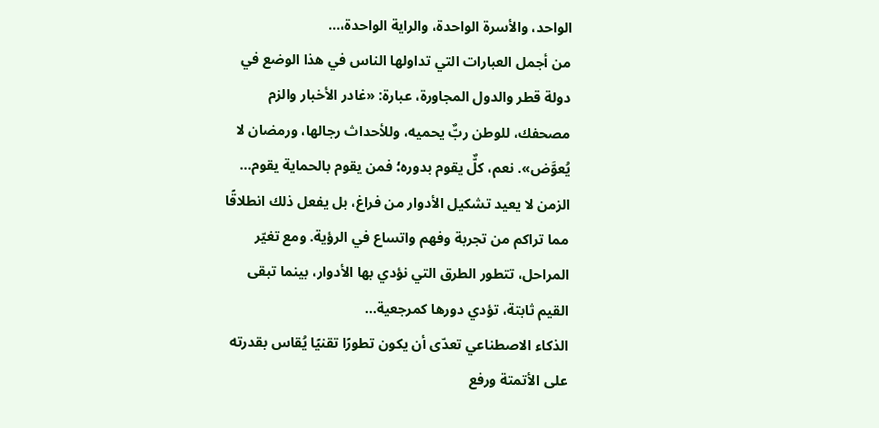الواحد، والأسرة الواحدة، والراية الواحدة،...
من أجمل العبارات التي تداولها الناس في هذا الوضع في دولة قطر والدول المجاورة، عبارة: «غادر الأخبار والزم مصحفك، للوطن ربٌّ يحميه، وللأحداث رجالها، ورمضان لا يُعوَّض». نعم، كلٌّ يقوم بدوره؛ فمن يقوم بالحماية يقوم...
الزمن لا يعيد تشكيل الأدوار من فراغ، بل يفعل ذلك انطلاقًا مما تراكم من تجربة وفهم واتساع في الرؤية. ومع تغيّر المراحل، تتطور الطرق التي نؤدي بها الأدوار، بينما تبقى القيم ثابتة، تؤدي دورها كمرجعية...
الذكاء الاصطناعي تعدّى أن يكون تطورًا تقنيًا يُقاس بقدرته على الأتمتة ورفع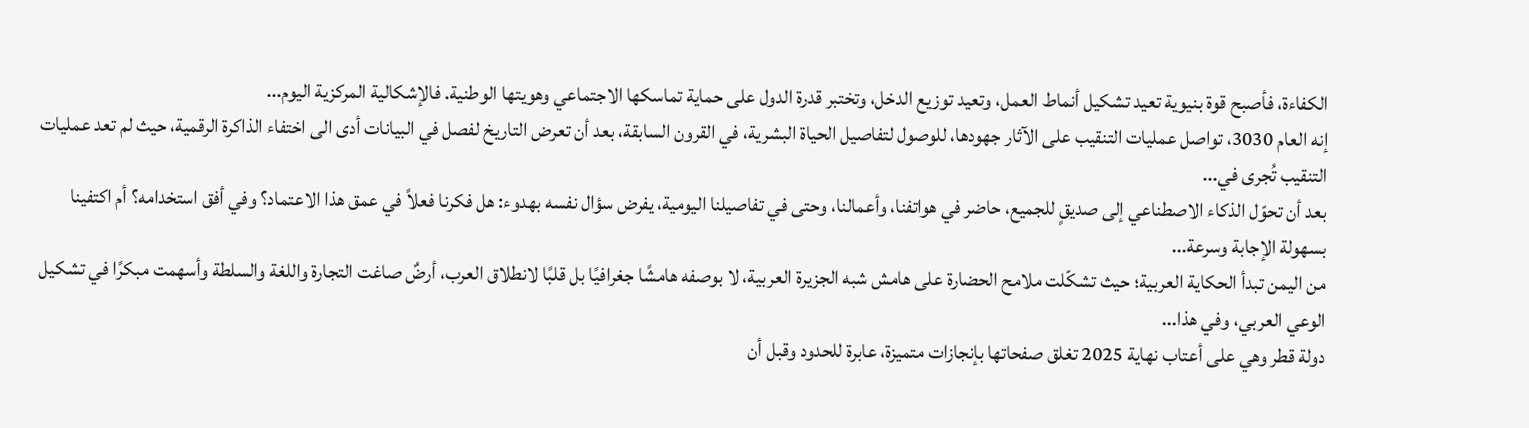الكفاءة، فأصبح قوة بنيوية تعيد تشكيل أنماط العمل، وتعيد توزيع الدخل، وتختبر قدرة الدول على حماية تماسكها الاجتماعي وهويتها الوطنية. فالإشكالية المركزية اليوم...
إنه العام 3030، تواصل عمليات التنقيب على الآثار جهودها، للوصول لتفاصيل الحياة البشرية، في القرون السابقة، بعد أن تعرض التاريخ لفصل في البيانات أدى الى اختفاء الذاكرة الرقمية، حيث لم تعد عمليات التنقيب تُجرى في...
بعد أن تحوّل الذكاء الاصطناعي إلى صديقٍ للجميع، حاضر في هواتفنا، وأعمالنا، وحتى في تفاصيلنا اليومية، يفرض سؤال نفسه بهدوء: هل فكرنا فعلاً في عمق هذا الاعتماد؟ وفي أفق استخدامه؟ أم اكتفينا بسهولة الإجابة وسرعة...
من اليمن تبدأ الحكاية العربية؛ حيث تشكّلت ملامح الحضارة على هامش شبه الجزيرة العربية، لا بوصفه هامشًا جغرافيًا بل قلبًا لانطلاق العرب، أرضٌ صاغت التجارة واللغة والسلطة وأسهمت مبكرًا في تشكيل الوعي العربي، وفي هذا...
دولة قطر وهي على أعتاب نهاية 2025 تغلق صفحاتها بإنجازات متميزة، عابرة للحدود وقبل أن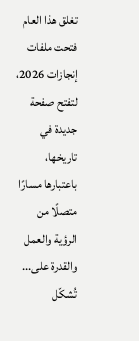تغلق هذا العام فتحت ملفات إنجازات 2026، لتفتح صفحة جديدة في تاريخها، باعتبارها مسارًا متصلًا من الرؤية والعمل والقدرة على...
تُشكّل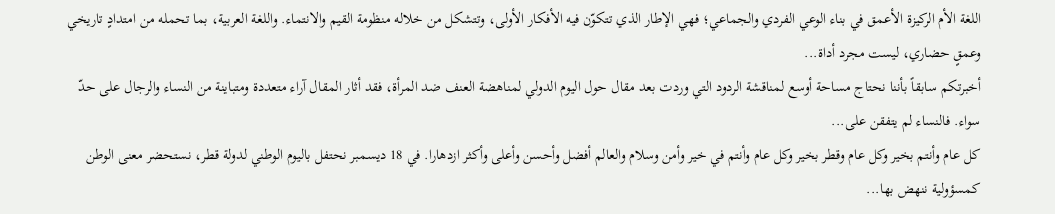اللغة الأم الركيزة الأعمق في بناء الوعي الفردي والجماعي؛ فهي الإطار الذي تتكوّن فيه الأفكار الأولى، وتتشكل من خلاله منظومة القيم والانتماء. واللغة العربية، بما تحمله من امتدادٍ تاريخي وعمقٍ حضاري، ليست مجرد أداة...
أخبرتكم سابقاً بأننا نحتاج مساحة أوسع لمناقشة الردود التي وردت بعد مقال حول اليوم الدولي لمناهضة العنف ضد المرأة، فقد أثار المقال آراء متعددة ومتباينة من النساء والرجال على حدّ سواء. فالنساء لم يتفقن على...
كل عام وأنتم بخير وكل عام وقطر بخير وكل عام وأنتم في خير وأمن وسلام والعالم أفضل وأحسن وأعلى وأكثر ازدهارا. في 18 ديسمبر نحتفل باليوم الوطني لدولة قطر، نستحضر معنى الوطن كمسؤولية ننهض بها...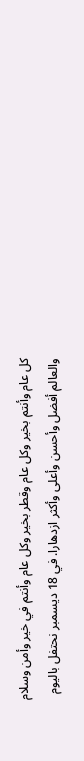كل عام وأنتم بخير وكل عام وقطر بخير وكل عام وأنتم في خير وأمن وسلام والعالم أفضل وأحسن وأعلى وأكثر ازدهارا. في 18 ديسمبر نحتفل باليوم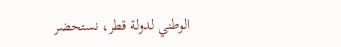الوطني لدولة قطر، نستحضر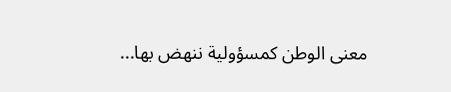معنى الوطن كمسؤولية ننهض بها...